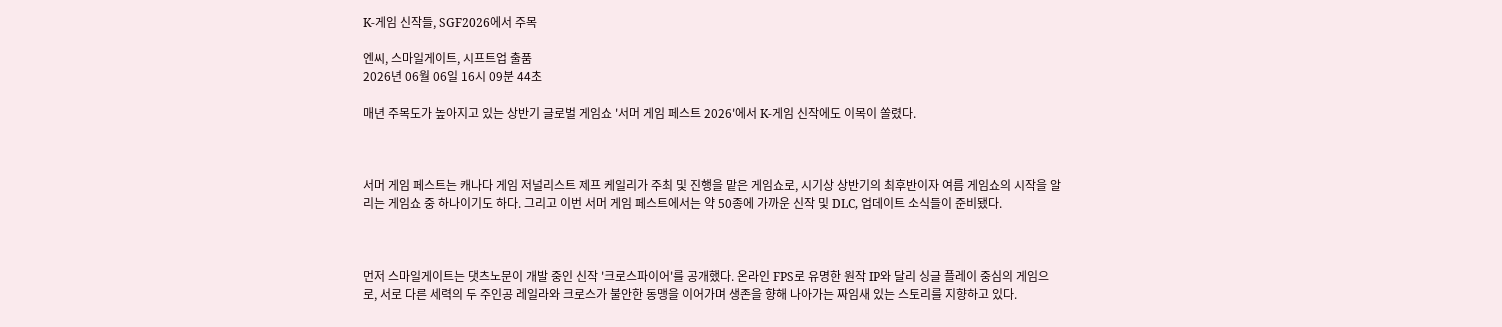K-게임 신작들, SGF2026에서 주목

엔씨, 스마일게이트, 시프트업 출품
2026년 06월 06일 16시 09분 44초

매년 주목도가 높아지고 있는 상반기 글로벌 게임쇼 '서머 게임 페스트 2026'에서 K-게임 신작에도 이목이 쏠렸다.



서머 게임 페스트는 캐나다 게임 저널리스트 제프 케일리가 주최 및 진행을 맡은 게임쇼로, 시기상 상반기의 최후반이자 여름 게임쇼의 시작을 알리는 게임쇼 중 하나이기도 하다. 그리고 이번 서머 게임 페스트에서는 약 50종에 가까운 신작 및 DLC, 업데이트 소식들이 준비됐다.



먼저 스마일게이트는 댓츠노문이 개발 중인 신작 '크로스파이어'를 공개했다. 온라인 FPS로 유명한 원작 IP와 달리 싱글 플레이 중심의 게임으로, 서로 다른 세력의 두 주인공 레일라와 크로스가 불안한 동맹을 이어가며 생존을 향해 나아가는 짜임새 있는 스토리를 지향하고 있다.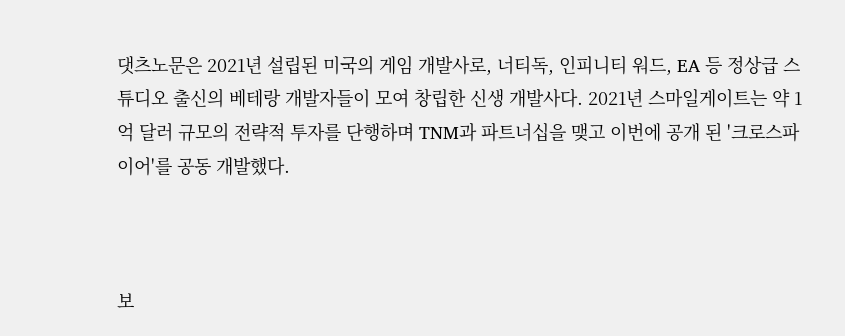댓츠노문은 2021년 설립된 미국의 게임 개발사로, 너티독, 인피니티 워드, EA 등 정상급 스튜디오 출신의 베테랑 개발자들이 모여 창립한 신생 개발사다. 2021년 스마일게이트는 약 1억 달러 규모의 전략적 투자를 단행하며 TNM과 파트너십을 맺고 이번에 공개 된 '크로스파이어'를 공동 개발했다.



보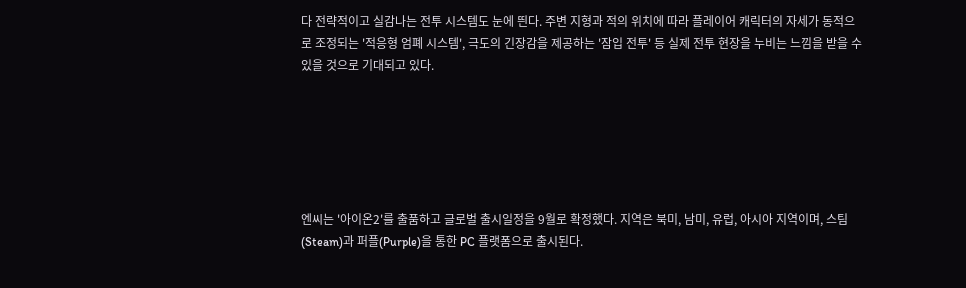다 전략적이고 실감나는 전투 시스템도 눈에 띈다. 주변 지형과 적의 위치에 따라 플레이어 캐릭터의 자세가 동적으로 조정되는 '적응형 엄폐 시스템', 극도의 긴장감을 제공하는 '잠입 전투' 등 실제 전투 현장을 누비는 느낌을 받을 수 있을 것으로 기대되고 있다.






엔씨는 '아이온2'를 출품하고 글로벌 출시일정을 9월로 확정했다. 지역은 북미, 남미, 유럽, 아시아 지역이며, 스팀(Steam)과 퍼플(Purple)을 통한 PC 플랫폼으로 출시된다.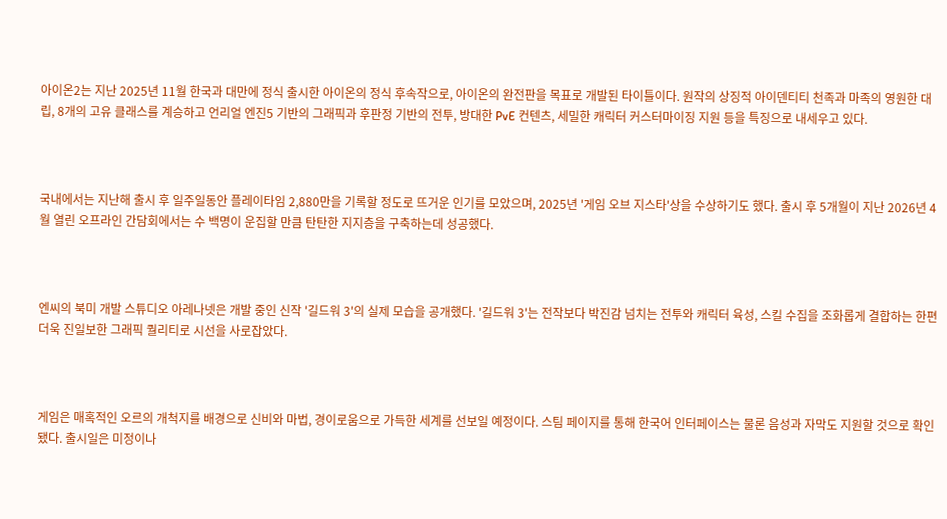아이온2는 지난 2025년 11월 한국과 대만에 정식 출시한 아이온의 정식 후속작으로, 아이온의 완전판을 목표로 개발된 타이틀이다. 원작의 상징적 아이덴티티 천족과 마족의 영원한 대립, 8개의 고유 클래스를 계승하고 언리얼 엔진5 기반의 그래픽과 후판정 기반의 전투, 방대한 PvE 컨텐츠, 세밀한 캐릭터 커스터마이징 지원 등을 특징으로 내세우고 있다.



국내에서는 지난해 출시 후 일주일동안 플레이타임 2,880만을 기록할 정도로 뜨거운 인기를 모았으며, 2025년 '게임 오브 지스타'상을 수상하기도 했다. 출시 후 5개월이 지난 2026년 4월 열린 오프라인 간담회에서는 수 백명이 운집할 만큼 탄탄한 지지층을 구축하는데 성공했다.



엔씨의 북미 개발 스튜디오 아레나넷은 개발 중인 신작 '길드워 3'의 실제 모습을 공개했다. '길드워 3'는 전작보다 박진감 넘치는 전투와 캐릭터 육성, 스킬 수집을 조화롭게 결합하는 한편 더욱 진일보한 그래픽 퀄리티로 시선을 사로잡았다.



게임은 매혹적인 오르의 개척지를 배경으로 신비와 마법, 경이로움으로 가득한 세계를 선보일 예정이다. 스팀 페이지를 통해 한국어 인터페이스는 물론 음성과 자막도 지원할 것으로 확인됐다. 출시일은 미정이나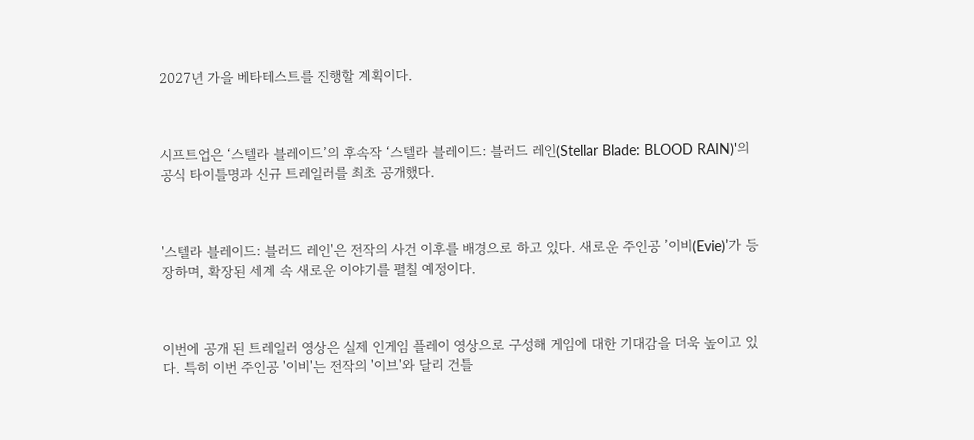2027년 가을 베타테스트를 진행할 계획이다.



시프트업은 ‘스텔라 블레이드’의 후속작 ‘스텔라 블레이드: 블러드 레인(Stellar Blade: BLOOD RAIN)'의 공식 타이틀명과 신규 트레일러를 최초 공개했다.



'스텔라 블레이드: 블러드 레인'은 전작의 사건 이후를 배경으로 하고 있다. 새로운 주인공 ’이비(Evie)’가 등장하며, 확장된 세계 속 새로운 이야기를 펼칠 예정이다.



이번에 공개 된 트레일러 영상은 실제 인게임 플레이 영상으로 구성해 게임에 대한 기대감을 더욱 높이고 있다. 특히 이번 주인공 '이비'는 전작의 '이브'와 달리 건틀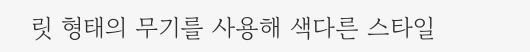릿 형태의 무기를 사용해 색다른 스타일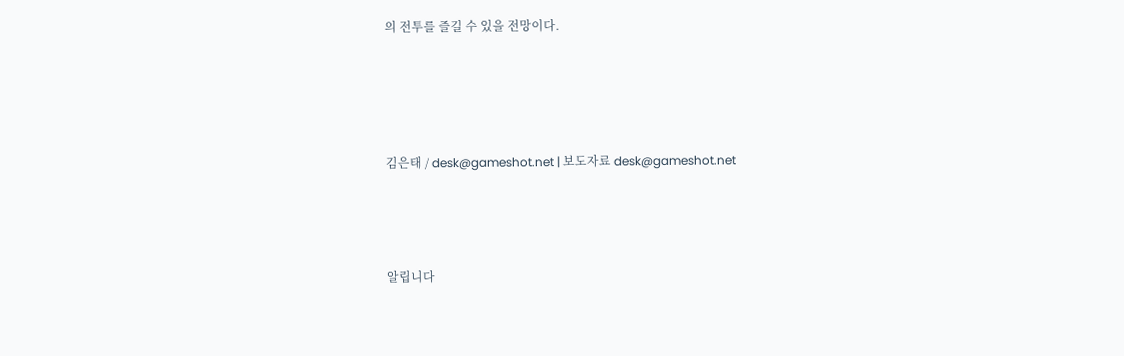의 전투를 즐길 수 있을 전망이다.





김은태 / desk@gameshot.net | 보도자료 desk@gameshot.net




알립니다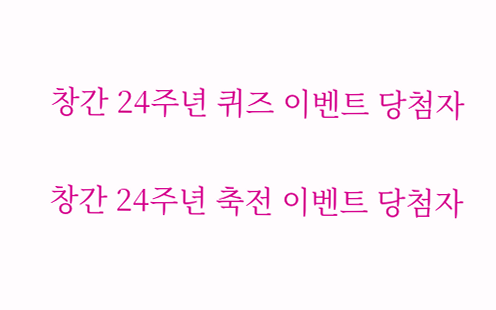창간 24주년 퀴즈 이벤트 당첨자

창간 24주년 축전 이벤트 당첨자